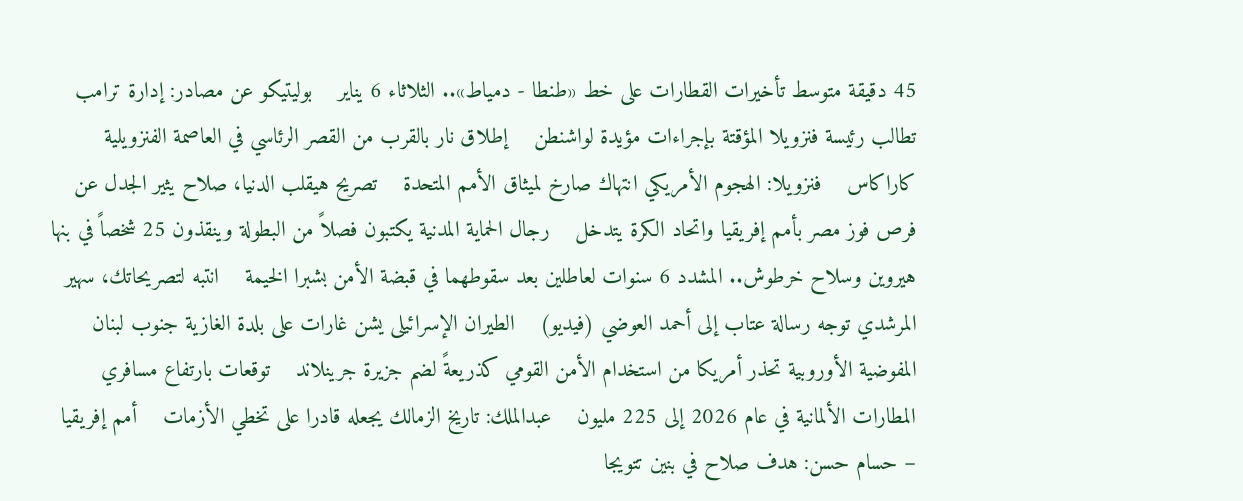45 دقيقة متوسط تأخيرات القطارات على خط «طنطا - دمياط».. الثلاثاء 6 يناير    بوليتيكو عن مصادر: إدارة ترامب تطالب رئيسة فنزويلا المؤقتة بإجراءات مؤيدة لواشنطن    إطلاق نار بالقرب من القصر الرئاسي في العاصمة الفنزويلية كاراكاس    فنزويلا: الهجوم الأمريكي انتهاك صارخ لميثاق الأمم المتحدة    تصريح هيقلب الدنيا، صلاح يثير الجدل عن فرص فوز مصر بأمم إفريقيا واتحاد الكرة يتدخل    رجال الحماية المدنية يكتبون فصلاً من البطولة وينقذون 25 شخصاً في بنها    هيروين وسلاح خرطوش.. المشدد 6 سنوات لعاطلين بعد سقوطهما في قبضة الأمن بشبرا الخيمة    انتبه لتصريحاتك، سهير المرشدي توجه رسالة عتاب إلى أحمد العوضي (فيديو)    الطيران الإسرائيلى يشن غارات على بلدة الغازية جنوب لبنان    المفوضية الأوروبية تحذر أمريكا من استخدام الأمن القومي كذريعةً لضم جزيرة جرينلاند    توقعات بارتفاع مسافري المطارات الألمانية في عام 2026 إلى 225 مليون    عبدالملك: تاريخ الزمالك يجعله قادرا على تخطي الأزمات    أمم إفريقيا – حسام حسن: هدف صلاح في بنين تتويجا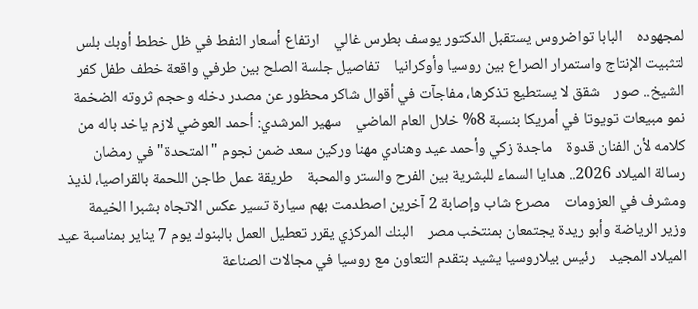لمجهوده    البابا تواضروس يستقبل الدكتور يوسف بطرس غالي    ارتفاع أسعار النفط في ظل خطط أوبك بلس لتثبيت الإنتاج واستمرار الصراع بين روسيا وأوكرانيا    تفاصيل جلسة الصلح بين طرفي واقعة خطف طفل كفر الشيخ.. صور    شقق لا يستطيع تذكرها، مفاجآت في أقوال شاكر محظور عن مصدر دخله وحجم ثروته الضخمة    نمو مبيعات تويوتا في أمريكا بنسبة 8% خلال العام الماضي    سهير المرشدي: أحمد العوضي لازم ياخد باله من كلامه لأن الفنان قدوة    ماجدة زكي وأحمد عيد وهنادي مهنا وركين سعد ضمن نجوم "المتحدة" في رمضان    رسالة الميلاد 2026.. هدايا السماء للبشرية بين الفرح والستر والمحبة    طريقة عمل طاجن اللحمة بالقراصيا، لذيذ ومشرف في العزومات    مصرع شاب وإصابة 2 آخرين اصطدمت بهم سيارة تسير عكس الاتجاه بشبرا الخيمة    وزير الرياضة وأبو ريدة يجتمعان بمنتخب مصر    البنك المركزي يقرر تعطيل العمل بالبنوك يوم 7 يناير بمناسبة عيد الميلاد المجيد    رئيس بيلاروسيا يشيد بتقدم التعاون مع روسيا في مجالات الصناعة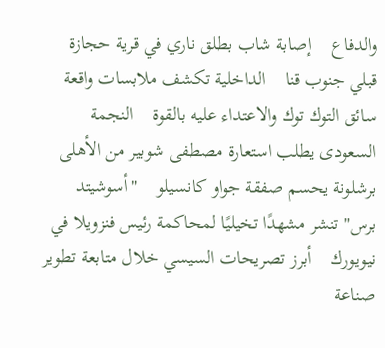والدفاع    إصابة شاب بطلق ناري في قرية حجازة قبلي جنوب قنا    الداخلية تكشف ملابسات واقعة سائق التوك توك والاعتداء عليه بالقوة    النجمة السعودى يطلب استعارة مصطفى شوبير من الأهلى    برشلونة يحسم صفقة جواو كانسيلو    "أسوشيتد برس" تنشر مشهدًا تخيليًا لمحاكمة رئيس فنزويلا في نيويورك    أبرز تصريحات السيسي خلال متابعة تطوير صناعة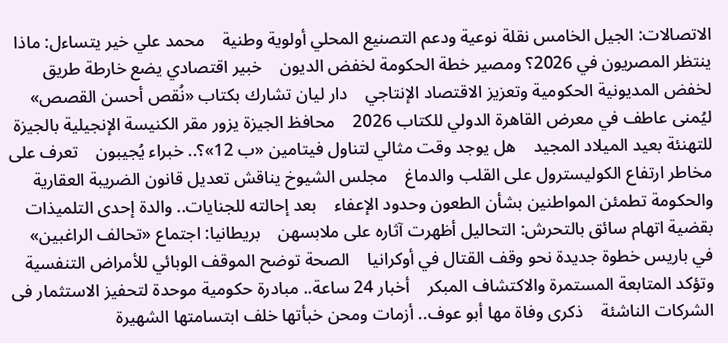الاتصالات: الجيل الخامس نقلة نوعية ودعم التصنيع المحلي أولوية وطنية    محمد علي خير يتساءل: ماذا ينتظر المصريون في 2026؟ ومصير خطة الحكومة لخفض الديون    خبير اقتصادي يضع خارطة طريق لخفض المديونية الحكومية وتعزيز الاقتصاد الإنتاجي    دار ليان تشارك بكتاب «نُقص أحسن القصص» ليُمنى عاطف في معرض القاهرة الدولي للكتاب 2026    محافظ الجيزة يزور مقر الكنيسة الإنجيلية بالجيزة للتهنئة بعيد الميلاد المجيد    هل يوجد وقت مثالي لتناول فيتامين «ب 12»؟.. خبراء يُجيبون    تعرف على مخاطر ارتفاع الكوليسترول على القلب والدماغ    مجلس الشيوخ يناقش تعديل قانون الضريبة العقارية والحكومة تطمئن المواطنين بشأن الطعون وحدود الإعفاء    بعد إحالته للجنايات.. والدة إحدى التلميذات بقضية اتهام سائق بالتحرش: التحاليل أظهرت آثاره على ملابسهن    بريطانيا: اجتماع «تحالف الراغبين» في باريس خطوة جديدة نحو وقف القتال في أوكرانيا    الصحة توضح الموقف الوبائي للأمراض التنفسية وتؤكد المتابعة المستمرة والاكتشاف المبكر    أخبار 24 ساعة.. مبادرة حكومية موحدة لتحفيز الاستثمار فى الشركات الناشئة    ذكرى وفاة مها أبو عوف.. أزمات ومحن خبأتها خلف ابتسامتها الشهيرة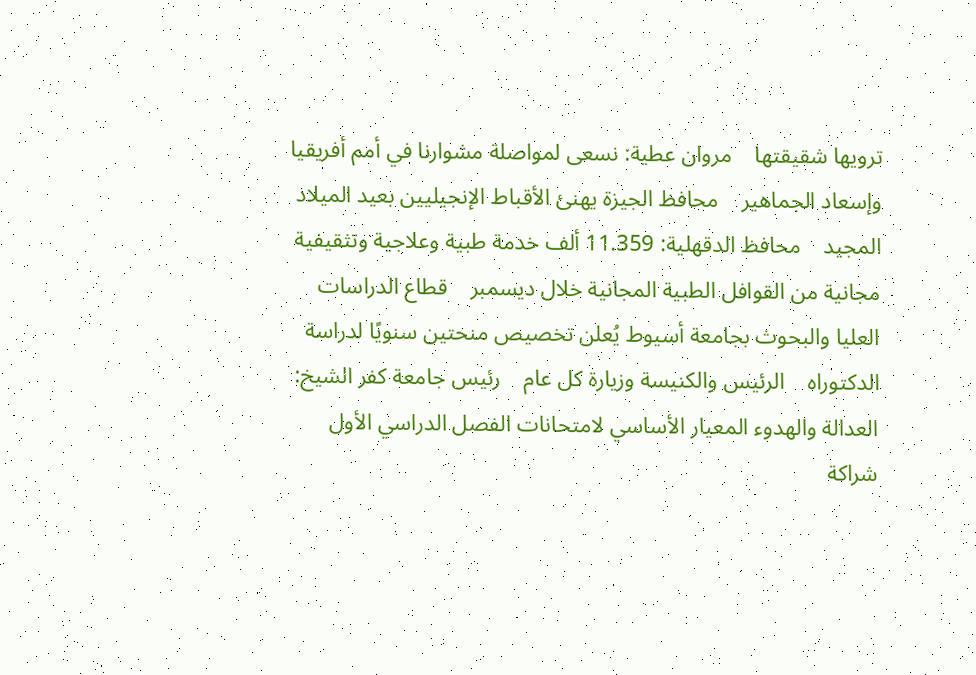ترويها شقيقتها    مروان عطية: نسعى لمواصلة مشوارنا في أمم أفريقيا وإسعاد الجماهير    محافظ الجيزة يهنئ الأقباط الإنجيليين بعيد الميلاد المجيد    محافظ الدقهلية: 11.359 ألف خدمة طبية وعلاجية وتثقيفية مجانية من القوافل الطبية المجانية خلال ديسمبر    قطاع الدراسات العليا والبحوث بجامعة أسيوط يُعلن تخصيص منحتين سنويًا لدراسة الدكتوراه    الرئيس والكنيسة وزيارة كل عام    رئيس جامعة كفر الشيخ: العدالة والهدوء المعيار الأساسي لامتحانات الفصل الدراسي الأول    شراكة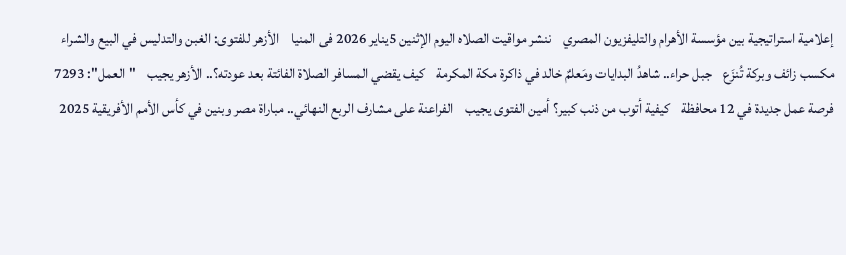إعلامية استراتيجية بين مؤسسة الأهرام والتليفزيون المصري    ننشر مواقيت الصلاه اليوم الإثنين 5يناير 2026 فى المنيا    الأزهر للفتوى: الغبن والتدليس في البيع والشراء مكسب زائف وبركة تُنزَع    جبل حراء.. شاهدُ البدايات ومَعلمٌ خالد في ذاكرة مكة المكرمة    كيف يقضي المسافر الصلاة الفائتة بعد عودته؟.. الأزهر يجيب    "العمل": 7293 فرصة عمل جديدة في 12 محافظة    كيفية أتوب من ذنب كبير؟ أمين الفتوى يجيب    الفراعنة على مشارف الربع النهائي.. مباراة مصر وبنين في كأس الأمم الأفريقية 2025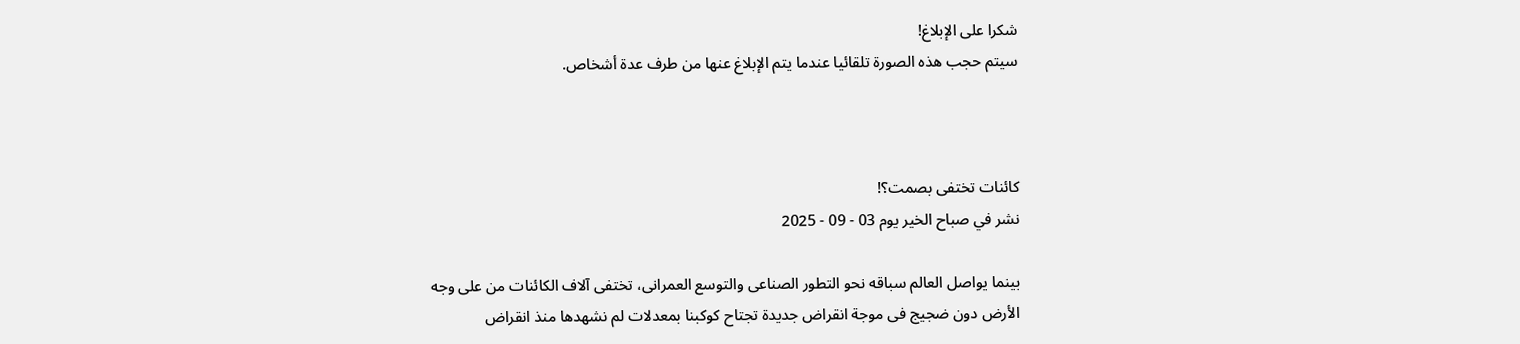شكرا على الإبلاغ!
سيتم حجب هذه الصورة تلقائيا عندما يتم الإبلاغ عنها من طرف عدة أشخاص.



كائنات تختفى بصمت؟!
نشر في صباح الخير يوم 03 - 09 - 2025

بينما يواصل العالم سباقه نحو التطور الصناعى والتوسع العمرانى، تختفى آلاف الكائنات من على وجه الأرض دون ضجيج فى موجة انقراض جديدة تجتاح كوكبنا بمعدلات لم نشهدها منذ انقراض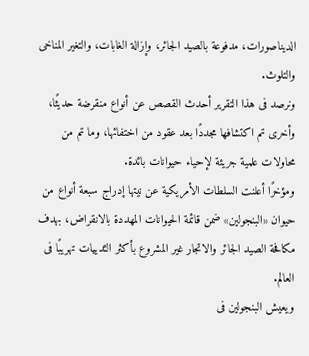الديناصورات، مدفوعة بالصيد الجائر، وإزالة الغابات، والتغير المناخى والتلوث.
ونرصد فى هذا التقرير أحدث القصص عن أنواع منقرضة حديثًا، وأخرى تم اكتشافها مجددًا بعد عقود من اختفائها، وما تم من محاولات علمية جريئة لإحياء حيوانات بائدة.
ومؤخرًا أعلنت السلطات الأمريكية عن نيتها إدراج سبعة أنواع من حيوان «البنجولين» ضمن قائمة الحيوانات المهددة بالانقراض، بهدف مكافحة الصيد الجائر والاتجار غير المشروع بأكثر الثدييات تهريبًا فى العالم.
ويعيش البنجولين فى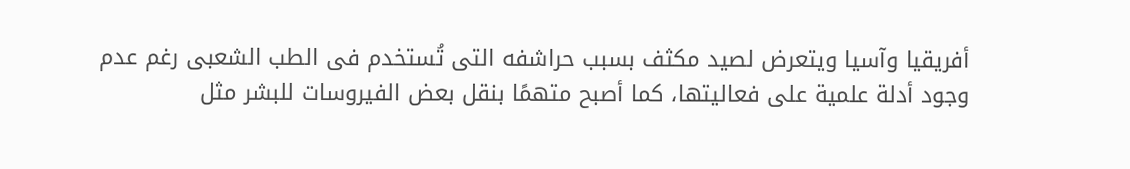أفريقيا وآسيا ويتعرض لصيد مكثف بسبب حراشفه التى تُستخدم فى الطب الشعبى رغم عدم وجود أدلة علمية على فعاليتها، كما أصبح متهمًا بنقل بعض الفيروسات للبشر مثل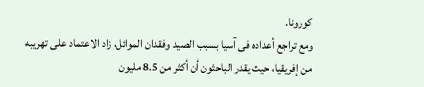كورونا.
ومع تراجع أعداده فى آسيا بسبب الصيد وفقدان الموائل، زاد الاعتماد على تهريبه من إفريقيا، حيث يقدر الباحثون أن أكثر من 8.5 مليون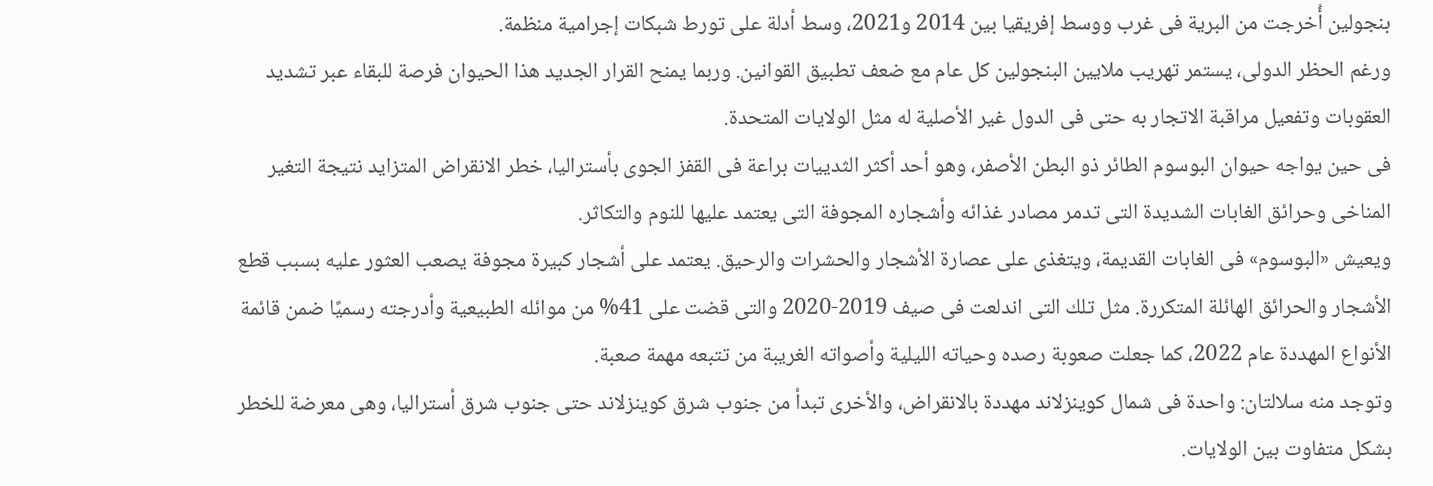بنجولين أُخرجت من البرية فى غرب ووسط إفريقيا بين 2014 و2021، وسط أدلة على تورط شبكات إجرامية منظمة.
ورغم الحظر الدولى، يستمر تهريب ملايين البنجولين كل عام مع ضعف تطبيق القوانين. وربما يمنح القرار الجديد هذا الحيوان فرصة للبقاء عبر تشديد العقوبات وتفعيل مراقبة الاتجار به حتى فى الدول غير الأصلية له مثل الولايات المتحدة.
فى حين يواجه حيوان البوسوم الطائر ذو البطن الأصفر، وهو أحد أكثر الثدييات براعة فى القفز الجوى بأستراليا، خطر الانقراض المتزايد نتيجة التغير المناخى وحرائق الغابات الشديدة التى تدمر مصادر غذائه وأشجاره المجوفة التى يعتمد عليها للنوم والتكاثر.
ويعيش «البوسوم» فى الغابات القديمة، ويتغذى على عصارة الأشجار والحشرات والرحيق. يعتمد على أشجار كبيرة مجوفة يصعب العثور عليه بسبب قطع الأشجار والحرائق الهائلة المتكررة. مثل تلك التى اندلعت فى صيف 2019-2020 والتى قضت على 41% من موائله الطبيعية وأدرجته رسميًا ضمن قائمة الأنواع المهددة عام 2022، كما جعلت صعوبة رصده وحياته الليلية وأصواته الغريبة من تتبعه مهمة صعبة.
وتوجد منه سلالتان: واحدة فى شمال كوينزلاند مهددة بالانقراض، والأخرى تبدأ من جنوب شرق كوينزلاند حتى جنوب شرق أستراليا، وهى معرضة للخطر بشكل متفاوت بين الولايات.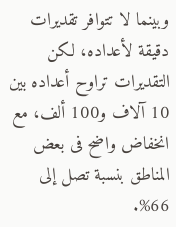وبينما لا تتوافر تقديرات دقيقة لأعداده، لكن التقديرات تراوح أعداده بين 10 آلاف و100 ألف، مع انخفاض واضح فى بعض المناطق بنسبة تصل إلى 66%.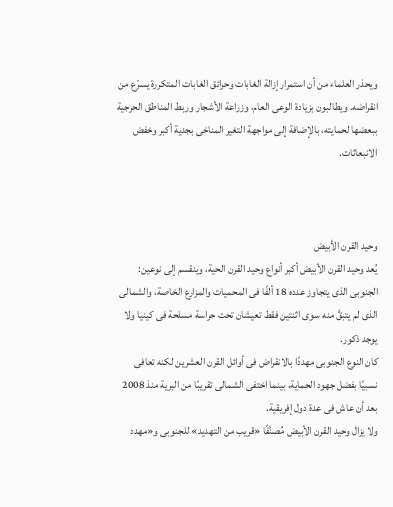ويحذر العلماء من أن استمرار إزالة الغابات وحرائق الغابات المتكررة يسرّع من انقراضه. ويطالبون بزيادة الوعى العام، وزراعة الأشجار وربط المناطق الحرجية ببعضها لحمايته، بالإضافة إلى مواجهة التغير المناخى بجدية أكبر وخفض الانبعاثات.



وحيد القرن الأبيض
يُعد وحيد القرن الأبيض أكبر أنواع وحيد القرن الحية، وينقسم إلى نوعين: الجنوبى الذى يتجاوز عدده 18 ألفًا فى المحميات والمزارع الخاصة، والشمالى الذى لم يتبقَّ منه سوى اثنتين فقط تعيشان تحت حراسة مسلحة فى كينيا ولا يوجد ذكور.
كان النوع الجنوبى مهددًا بالانقراض فى أوائل القرن العشرين لكنه تعافى نسبيًا بفضل جهود الحماية، بينما اختفى الشمالى تقريبًا من البرية منذ 2008 بعد أن عاش فى عدة دول إفريقية.
ولا يزال وحيد القرن الأبيض مُصنَّفًا «قريب من التهديد» للجنوبى و«مهدد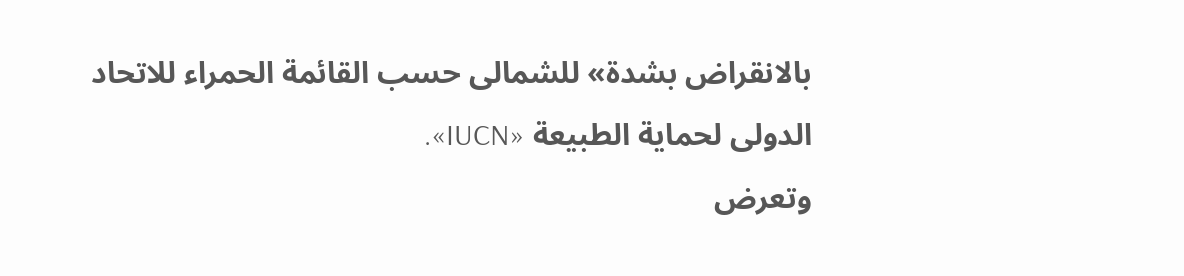بالانقراض بشدة» للشمالى حسب القائمة الحمراء للاتحاد الدولى لحماية الطبيعة «IUCN».
وتعرض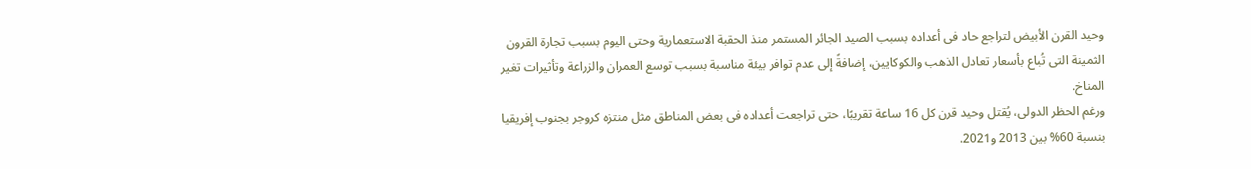وحيد القرن الأبيض لتراجع حاد فى أعداده بسبب الصيد الجائر المستمر منذ الحقبة الاستعمارية وحتى اليوم بسبب تجارة القرون الثمينة التى تُباع بأسعار تعادل الذهب والكوكايين، إضافةً إلى عدم توافر بيئة مناسبة بسبب توسع العمران والزراعة وتأثيرات تغير المناخ.
ورغم الحظر الدولى، يُقتل وحيد قرن كل 16 ساعة تقريبًا، حتى تراجعت أعداده فى بعض المناطق مثل منتزه كروجر بجنوب إفريقيا بنسبة 60% بين 2013 و2021.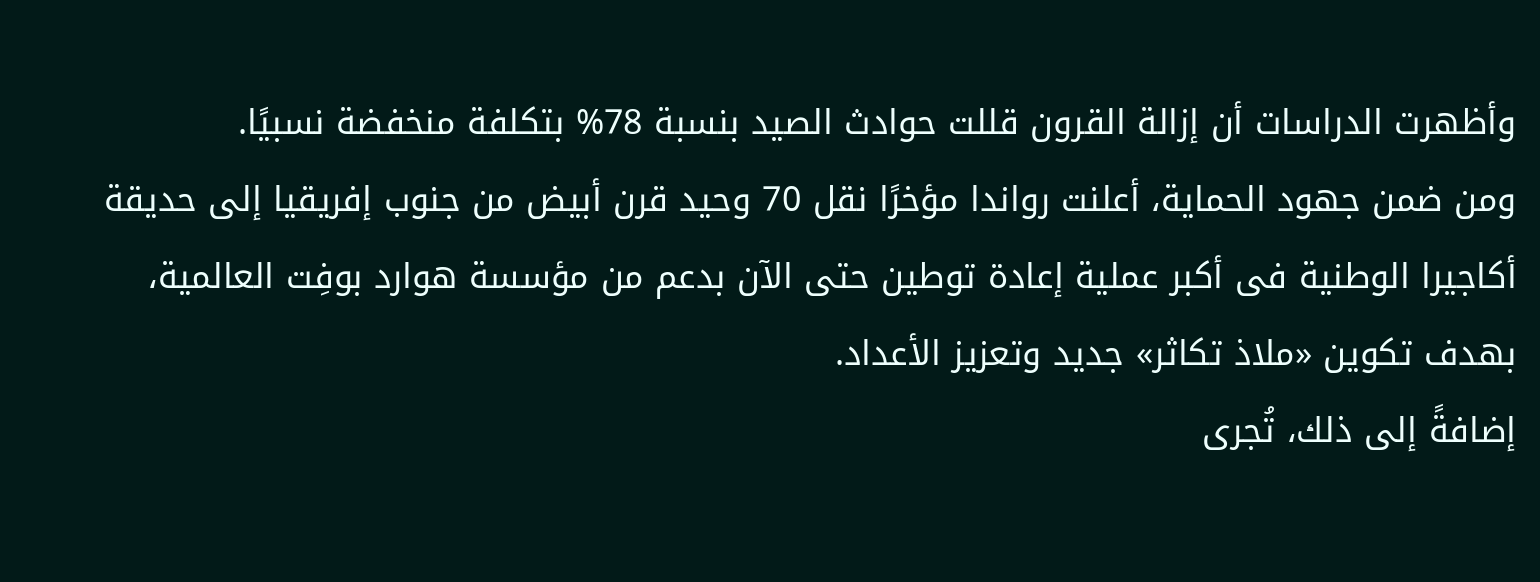وأظهرت الدراسات أن إزالة القرون قللت حوادث الصيد بنسبة 78% بتكلفة منخفضة نسبيًا.
ومن ضمن جهود الحماية، أعلنت رواندا مؤخرًا نقل 70 وحيد قرن أبيض من جنوب إفريقيا إلى حديقة أكاجيرا الوطنية فى أكبر عملية إعادة توطين حتى الآن بدعم من مؤسسة هوارد بوفِت العالمية، بهدف تكوين «ملاذ تكاثر» جديد وتعزيز الأعداد.
إضافةً إلى ذلك، تُجرى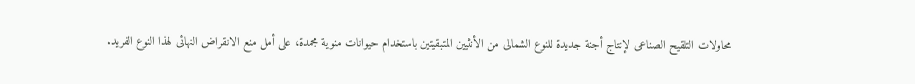محاولات التلقيح الصناعى لإنتاج أجنة جديدة للنوع الشمالى من الأنثيين المتبقيتين باستخدام حيوانات منوية مجمدة، على أمل منع الانقراض النهائى لهذا النوع الفريد.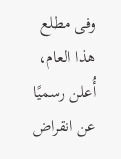وفى مطلع هذا العام، أُعلن رسميًا عن انقراض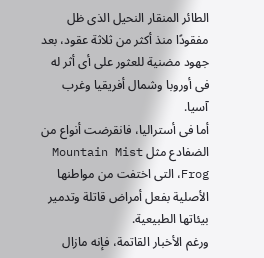الطائر المنقار النحيل الذى ظل مفقودًا منذ أكثر من ثلاثة عقود، بعد جهود مضنية للعثور على أى أثر له فى أوروبا وشمال أفريقيا وغرب آسيا.
أما فى أستراليا، فانقرضت أنواع من الضفادع مثل Mountain Mist Frog، التى اختفت من مواطنها الأصلية بفعل أمراض قاتلة وتدمير بيئاتها الطبيعية.
ورغم الأخبار القاتمة، فإنه مازال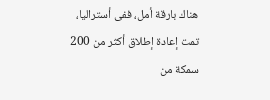هناك بارقة أمل، ففى أستراليا، تمت إعادة إطلاق أكثر من 200 سمكة من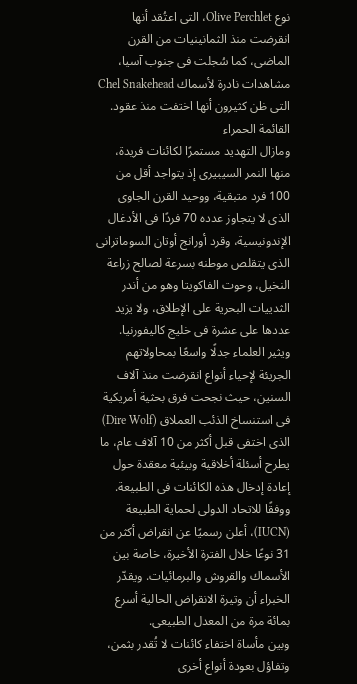نوع Olive Perchlet، التى اعتُقد أنها انقرضت منذ الثمانينيات من القرن الماضى، كما سُجلت فى جنوب آسيا، مشاهدات نادرة لأسماك Chel Snakehead التى ظن كثيرون أنها اختفت منذ عقود.
القائمة الحمراء
ومازال التهديد مستمرًا لكائنات فريدة، منها النمر السيبيرى إذ يتواجد أقل من 100 فرد متبقية، ووحيد القرن الجاوى الذى لا يتجاوز عدده 70 فردًا فى الأدغال الإندونيسية، وقرد أورانج أوتان السوماترانى الذى يتقلص موطنه بسرعة لصالح زراعة النخيل، وحوت الفاكويتا وهو من أندر الثدييات البحرية على الإطلاق، ولا يزيد عددها على عشرة فى خليج كاليفورنيا.
ويثير العلماء جدلًا واسعًا بمحاولاتهم الجريئة لإحياء أنواع انقرضت منذ آلاف السنين، حيث نجحت فرق بحثية أمريكية فى استنساخ الذئب العملاق (Dire Wolf) الذى اختفى قبل أكثر من 10 آلاف عام، ما يطرح أسئلة أخلاقية وبيئية معقدة حول إعادة إدخال هذه الكائنات فى الطبيعة.
ووفقًا للاتحاد الدولى لحماية الطبيعة (IUCN)، أعلن رسميًا عن انقراض أكثر من 31 نوعًا خلال الفترة الأخيرة، خاصة بين الأسماك والقروش والبرمائيات. ويقدّر الخبراء أن وتيرة الانقراض الحالية أسرع بمائة مرة من المعدل الطبيعى.
وبين مأساة اختفاء كائنات لا تُقدر بثمن، وتفاؤل بعودة أنواع أخرى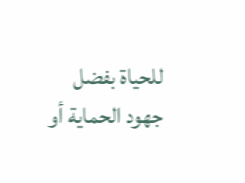للحياة بفضل جهود الحماية أو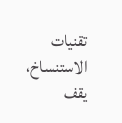تقنيات الاستنساخ، يقف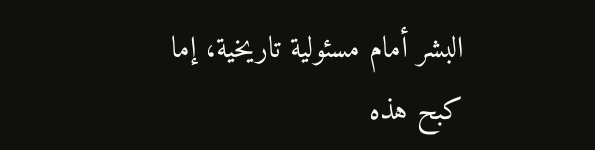البشر أمام مسئولية تاريخية، إما كبح هذه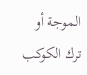الموجة أو ترك الكوكب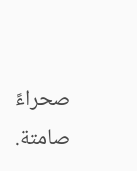صحراءً صامتة.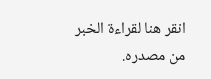انقر هنا لقراءة الخبر من مصدره.